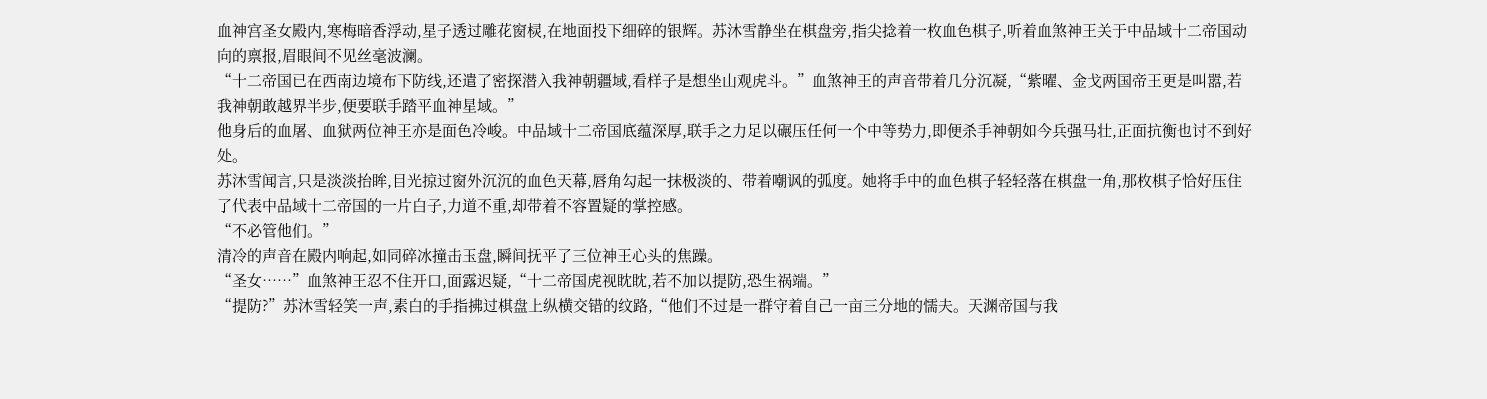血神宫圣女殿内,寒梅暗香浮动,星子透过雕花窗棂,在地面投下细碎的银辉。苏沐雪静坐在棋盘旁,指尖捻着一枚血色棋子,听着血煞神王关于中品域十二帝国动向的禀报,眉眼间不见丝毫波澜。
“十二帝国已在西南边境布下防线,还遣了密探潜入我神朝疆域,看样子是想坐山观虎斗。”血煞神王的声音带着几分沉凝,“紫曜、金戈两国帝王更是叫嚣,若我神朝敢越界半步,便要联手踏平血神星域。”
他身后的血屠、血狱两位神王亦是面色冷峻。中品域十二帝国底蕴深厚,联手之力足以碾压任何一个中等势力,即便杀手神朝如今兵强马壮,正面抗衡也讨不到好处。
苏沐雪闻言,只是淡淡抬眸,目光掠过窗外沉沉的血色天幕,唇角勾起一抹极淡的、带着嘲讽的弧度。她将手中的血色棋子轻轻落在棋盘一角,那枚棋子恰好压住了代表中品域十二帝国的一片白子,力道不重,却带着不容置疑的掌控感。
“不必管他们。”
清冷的声音在殿内响起,如同碎冰撞击玉盘,瞬间抚平了三位神王心头的焦躁。
“圣女……”血煞神王忍不住开口,面露迟疑,“十二帝国虎视眈眈,若不加以提防,恐生祸端。”
“提防?”苏沐雪轻笑一声,素白的手指拂过棋盘上纵横交错的纹路,“他们不过是一群守着自己一亩三分地的懦夫。天渊帝国与我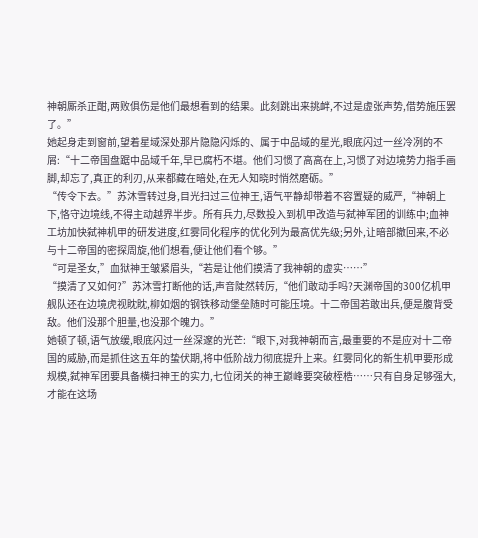神朝厮杀正酣,两败俱伤是他们最想看到的结果。此刻跳出来挑衅,不过是虚张声势,借势施压罢了。”
她起身走到窗前,望着星域深处那片隐隐闪烁的、属于中品域的星光,眼底闪过一丝冷冽的不屑:“十二帝国盘踞中品域千年,早已腐朽不堪。他们习惯了高高在上,习惯了对边境势力指手画脚,却忘了,真正的利刃,从来都藏在暗处,在无人知晓时悄然磨砺。”
“传令下去。”苏沐雪转过身,目光扫过三位神王,语气平静却带着不容置疑的威严,“神朝上下,恪守边境线,不得主动越界半步。所有兵力,尽数投入到机甲改造与弑神军团的训练中;血神工坊加快弑神机甲的研发进度,红雾同化程序的优化列为最高优先级;另外,让暗部撤回来,不必与十二帝国的密探周旋,他们想看,便让他们看个够。”
“可是圣女,”血狱神王皱紧眉头,“若是让他们摸清了我神朝的虚实……”
“摸清了又如何?”苏沐雪打断他的话,声音陡然转厉,“他们敢动手吗?天渊帝国的300亿机甲舰队还在边境虎视眈眈,柳如烟的钢铁移动堡垒随时可能压境。十二帝国若敢出兵,便是腹背受敌。他们没那个胆量,也没那个魄力。”
她顿了顿,语气放缓,眼底闪过一丝深邃的光芒:“眼下,对我神朝而言,最重要的不是应对十二帝国的威胁,而是抓住这五年的蛰伏期,将中低阶战力彻底提升上来。红雾同化的新生机甲要形成规模,弑神军团要具备横扫神王的实力,七位闭关的神王巅峰要突破桎梏……只有自身足够强大,才能在这场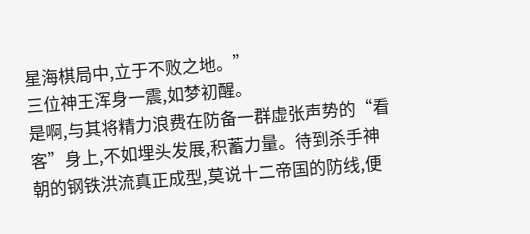星海棋局中,立于不败之地。”
三位神王浑身一震,如梦初醒。
是啊,与其将精力浪费在防备一群虚张声势的“看客”身上,不如埋头发展,积蓄力量。待到杀手神朝的钢铁洪流真正成型,莫说十二帝国的防线,便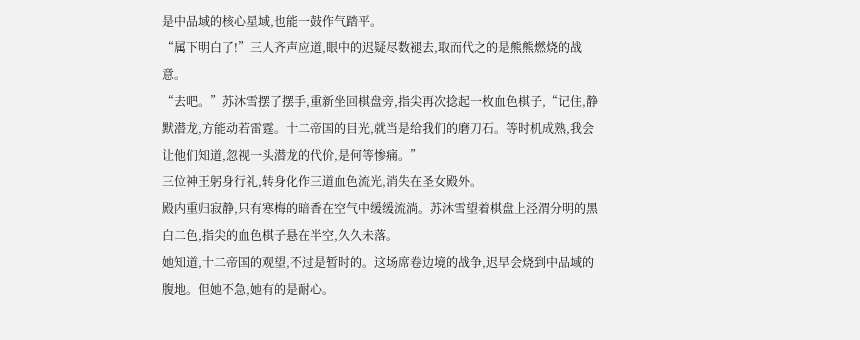是中品域的核心星域,也能一鼓作气踏平。
“属下明白了!”三人齐声应道,眼中的迟疑尽数褪去,取而代之的是熊熊燃烧的战意。
“去吧。”苏沐雪摆了摆手,重新坐回棋盘旁,指尖再次捻起一枚血色棋子,“记住,静默潜龙,方能动若雷霆。十二帝国的目光,就当是给我们的磨刀石。等时机成熟,我会让他们知道,忽视一头潜龙的代价,是何等惨痛。”
三位神王躬身行礼,转身化作三道血色流光,消失在圣女殿外。
殿内重归寂静,只有寒梅的暗香在空气中缓缓流淌。苏沐雪望着棋盘上泾渭分明的黑白二色,指尖的血色棋子悬在半空,久久未落。
她知道,十二帝国的观望,不过是暂时的。这场席卷边境的战争,迟早会烧到中品域的腹地。但她不急,她有的是耐心。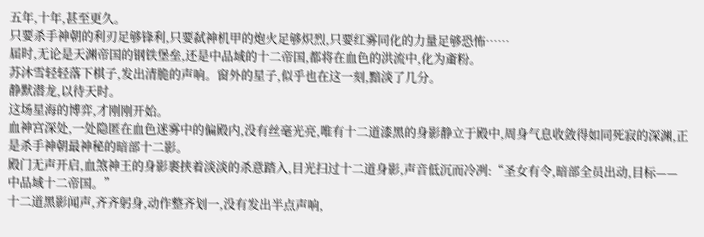五年,十年,甚至更久。
只要杀手神朝的利刃足够锋利,只要弑神机甲的炮火足够炽烈,只要红雾同化的力量足够恐怖……
届时,无论是天渊帝国的钢铁堡垒,还是中品域的十二帝国,都将在血色的洪流中,化为齑粉。
苏沐雪轻轻落下棋子,发出清脆的声响。窗外的星子,似乎也在这一刻,黯淡了几分。
静默潜龙,以待天时。
这场星海的博弈,才刚刚开始。
血神宫深处,一处隐匿在血色迷雾中的偏殿内,没有丝毫光亮,唯有十二道漆黑的身影静立于殿中,周身气息收敛得如同死寂的深渊,正是杀手神朝最神秘的暗部十二影。
殿门无声开启,血煞神王的身影裹挟着淡淡的杀意踏入,目光扫过十二道身影,声音低沉而冷冽:“圣女有令,暗部全员出动,目标——中品域十二帝国。”
十二道黑影闻声,齐齐躬身,动作整齐划一,没有发出半点声响,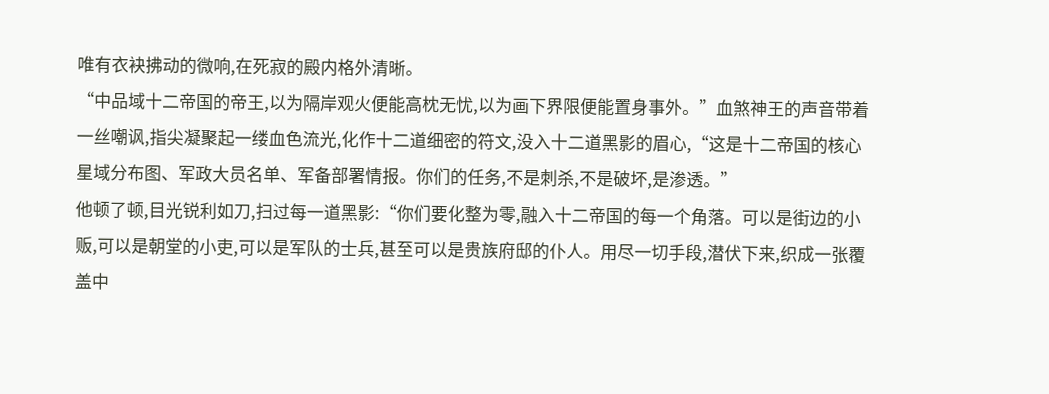唯有衣袂拂动的微响,在死寂的殿内格外清晰。
“中品域十二帝国的帝王,以为隔岸观火便能高枕无忧,以为画下界限便能置身事外。”血煞神王的声音带着一丝嘲讽,指尖凝聚起一缕血色流光,化作十二道细密的符文,没入十二道黑影的眉心,“这是十二帝国的核心星域分布图、军政大员名单、军备部署情报。你们的任务,不是刺杀,不是破坏,是渗透。”
他顿了顿,目光锐利如刀,扫过每一道黑影:“你们要化整为零,融入十二帝国的每一个角落。可以是街边的小贩,可以是朝堂的小吏,可以是军队的士兵,甚至可以是贵族府邸的仆人。用尽一切手段,潜伏下来,织成一张覆盖中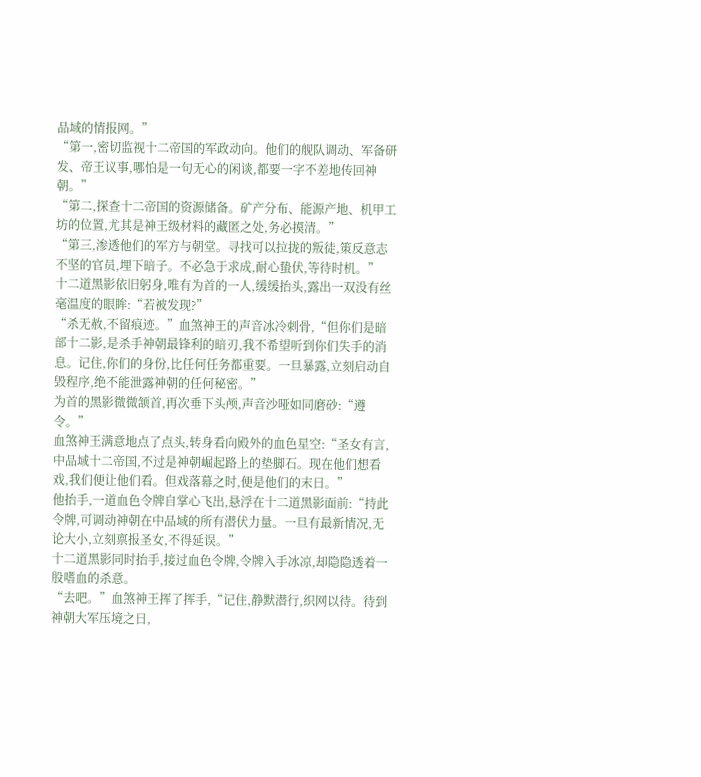品域的情报网。”
“第一,密切监视十二帝国的军政动向。他们的舰队调动、军备研发、帝王议事,哪怕是一句无心的闲谈,都要一字不差地传回神朝。”
“第二,探查十二帝国的资源储备。矿产分布、能源产地、机甲工坊的位置,尤其是神王级材料的藏匿之处,务必摸清。”
“第三,渗透他们的军方与朝堂。寻找可以拉拢的叛徒,策反意志不坚的官员,埋下暗子。不必急于求成,耐心蛰伏,等待时机。”
十二道黑影依旧躬身,唯有为首的一人,缓缓抬头,露出一双没有丝毫温度的眼眸:“若被发现?”
“杀无赦,不留痕迹。”血煞神王的声音冰冷刺骨,“但你们是暗部十二影,是杀手神朝最锋利的暗刃,我不希望听到你们失手的消息。记住,你们的身份,比任何任务都重要。一旦暴露,立刻启动自毁程序,绝不能泄露神朝的任何秘密。”
为首的黑影微微颔首,再次垂下头颅,声音沙哑如同磨砂:“遵令。”
血煞神王满意地点了点头,转身看向殿外的血色星空:“圣女有言,中品域十二帝国,不过是神朝崛起路上的垫脚石。现在他们想看戏,我们便让他们看。但戏落幕之时,便是他们的末日。”
他抬手,一道血色令牌自掌心飞出,悬浮在十二道黑影面前:“持此令牌,可调动神朝在中品域的所有潜伏力量。一旦有最新情况,无论大小,立刻禀报圣女,不得延误。”
十二道黑影同时抬手,接过血色令牌,令牌入手冰凉,却隐隐透着一股嗜血的杀意。
“去吧。”血煞神王挥了挥手,“记住,静默潜行,织网以待。待到神朝大军压境之日,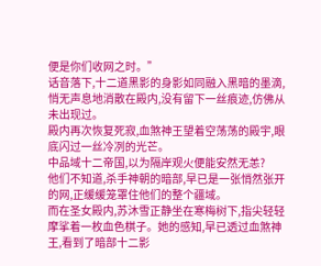便是你们收网之时。”
话音落下,十二道黑影的身影如同融入黑暗的墨滴,悄无声息地消散在殿内,没有留下一丝痕迹,仿佛从未出现过。
殿内再次恢复死寂,血煞神王望着空荡荡的殿宇,眼底闪过一丝冷冽的光芒。
中品域十二帝国,以为隔岸观火便能安然无恙?
他们不知道,杀手神朝的暗部,早已是一张悄然张开的网,正缓缓笼罩住他们的整个疆域。
而在圣女殿内,苏沐雪正静坐在寒梅树下,指尖轻轻摩挲着一枚血色棋子。她的感知,早已透过血煞神王,看到了暗部十二影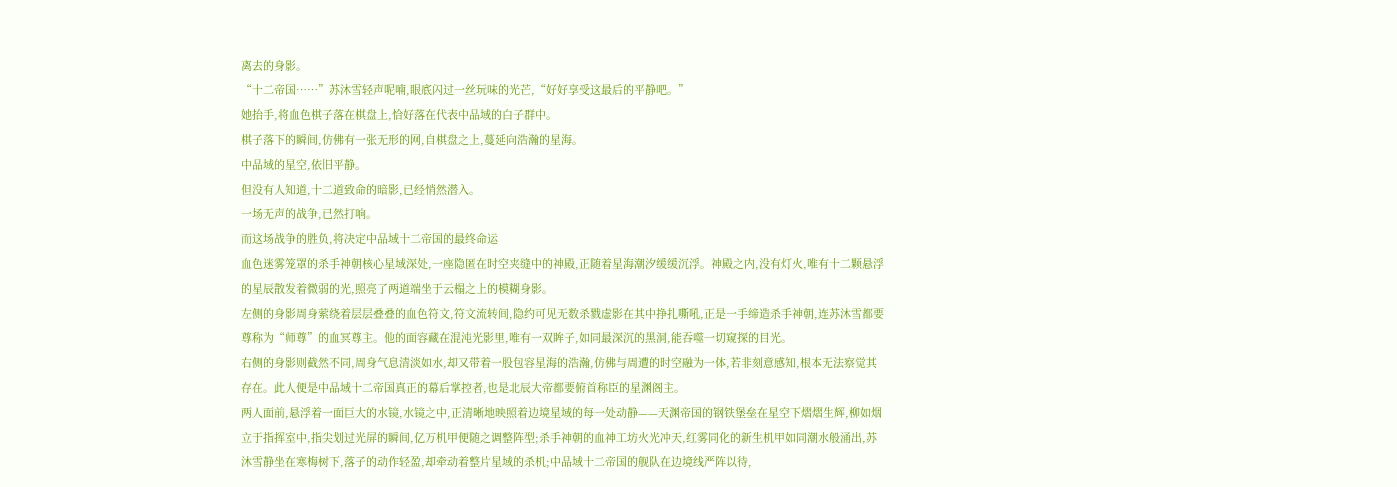离去的身影。
“十二帝国……”苏沐雪轻声呢喃,眼底闪过一丝玩味的光芒,“好好享受这最后的平静吧。”
她抬手,将血色棋子落在棋盘上,恰好落在代表中品域的白子群中。
棋子落下的瞬间,仿佛有一张无形的网,自棋盘之上,蔓延向浩瀚的星海。
中品域的星空,依旧平静。
但没有人知道,十二道致命的暗影,已经悄然潜入。
一场无声的战争,已然打响。
而这场战争的胜负,将决定中品域十二帝国的最终命运
血色迷雾笼罩的杀手神朝核心星域深处,一座隐匿在时空夹缝中的神殿,正随着星海潮汐缓缓沉浮。神殿之内,没有灯火,唯有十二颗悬浮的星辰散发着微弱的光,照亮了两道端坐于云榻之上的模糊身影。
左侧的身影周身萦绕着层层叠叠的血色符文,符文流转间,隐约可见无数杀戮虚影在其中挣扎嘶吼,正是一手缔造杀手神朝,连苏沐雪都要尊称为“师尊”的血冥尊主。他的面容藏在混沌光影里,唯有一双眸子,如同最深沉的黑洞,能吞噬一切窥探的目光。
右侧的身影则截然不同,周身气息清淡如水,却又带着一股包容星海的浩瀚,仿佛与周遭的时空融为一体,若非刻意感知,根本无法察觉其存在。此人便是中品域十二帝国真正的幕后掌控者,也是北辰大帝都要俯首称臣的星渊阁主。
两人面前,悬浮着一面巨大的水镜,水镜之中,正清晰地映照着边境星域的每一处动静——天渊帝国的钢铁堡垒在星空下熠熠生辉,柳如烟立于指挥室中,指尖划过光屏的瞬间,亿万机甲便随之调整阵型;杀手神朝的血神工坊火光冲天,红雾同化的新生机甲如同潮水般涌出,苏沐雪静坐在寒梅树下,落子的动作轻盈,却牵动着整片星域的杀机;中品域十二帝国的舰队在边境线严阵以待,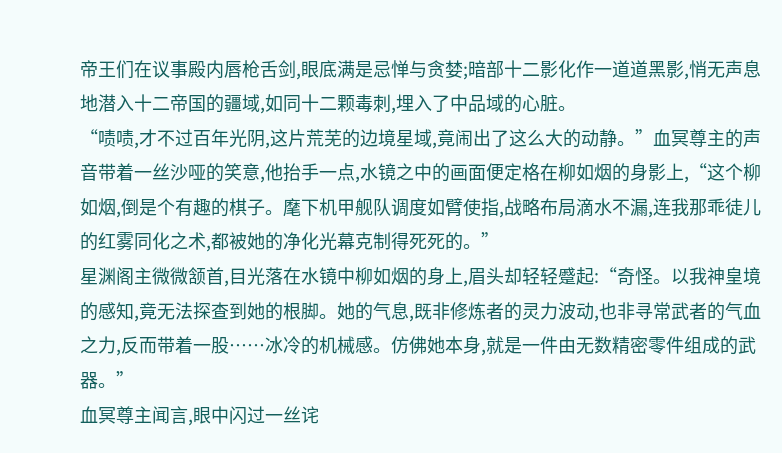帝王们在议事殿内唇枪舌剑,眼底满是忌惮与贪婪;暗部十二影化作一道道黑影,悄无声息地潜入十二帝国的疆域,如同十二颗毒刺,埋入了中品域的心脏。
“啧啧,才不过百年光阴,这片荒芜的边境星域,竟闹出了这么大的动静。”血冥尊主的声音带着一丝沙哑的笑意,他抬手一点,水镜之中的画面便定格在柳如烟的身影上,“这个柳如烟,倒是个有趣的棋子。麾下机甲舰队调度如臂使指,战略布局滴水不漏,连我那乖徒儿的红雾同化之术,都被她的净化光幕克制得死死的。”
星渊阁主微微颔首,目光落在水镜中柳如烟的身上,眉头却轻轻蹙起:“奇怪。以我神皇境的感知,竟无法探查到她的根脚。她的气息,既非修炼者的灵力波动,也非寻常武者的气血之力,反而带着一股……冰冷的机械感。仿佛她本身,就是一件由无数精密零件组成的武器。”
血冥尊主闻言,眼中闪过一丝诧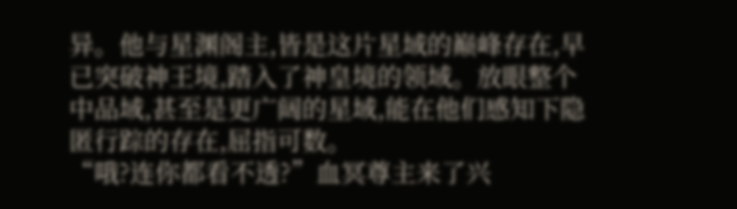异。他与星渊阁主,皆是这片星域的巅峰存在,早已突破神王境,踏入了神皇境的领域。放眼整个中品域,甚至是更广阔的星域,能在他们感知下隐匿行踪的存在,屈指可数。
“哦?连你都看不透?”血冥尊主来了兴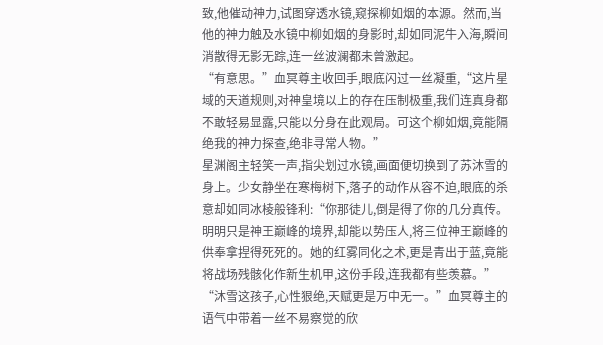致,他催动神力,试图穿透水镜,窥探柳如烟的本源。然而,当他的神力触及水镜中柳如烟的身影时,却如同泥牛入海,瞬间消散得无影无踪,连一丝波澜都未曾激起。
“有意思。”血冥尊主收回手,眼底闪过一丝凝重,“这片星域的天道规则,对神皇境以上的存在压制极重,我们连真身都不敢轻易显露,只能以分身在此观局。可这个柳如烟,竟能隔绝我的神力探查,绝非寻常人物。”
星渊阁主轻笑一声,指尖划过水镜,画面便切换到了苏沐雪的身上。少女静坐在寒梅树下,落子的动作从容不迫,眼底的杀意却如同冰棱般锋利:“你那徒儿,倒是得了你的几分真传。明明只是神王巅峰的境界,却能以势压人,将三位神王巅峰的供奉拿捏得死死的。她的红雾同化之术,更是青出于蓝,竟能将战场残骸化作新生机甲,这份手段,连我都有些羡慕。”
“沐雪这孩子,心性狠绝,天赋更是万中无一。”血冥尊主的语气中带着一丝不易察觉的欣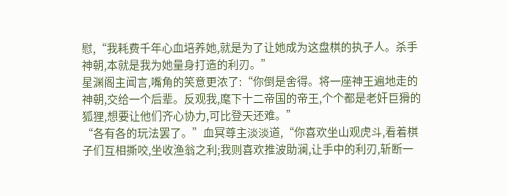慰,“我耗费千年心血培养她,就是为了让她成为这盘棋的执子人。杀手神朝,本就是我为她量身打造的利刃。”
星渊阁主闻言,嘴角的笑意更浓了:“你倒是舍得。将一座神王遍地走的神朝,交给一个后辈。反观我,麾下十二帝国的帝王,个个都是老奸巨猾的狐狸,想要让他们齐心协力,可比登天还难。”
“各有各的玩法罢了。”血冥尊主淡淡道,“你喜欢坐山观虎斗,看着棋子们互相撕咬,坐收渔翁之利;我则喜欢推波助澜,让手中的利刃,斩断一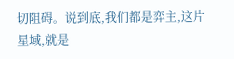切阻碍。说到底,我们都是弈主,这片星域,就是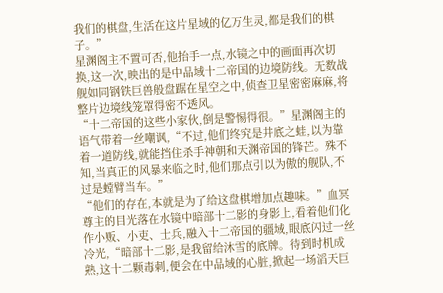我们的棋盘,生活在这片星域的亿万生灵,都是我们的棋子。”
星渊阁主不置可否,他抬手一点,水镜之中的画面再次切换,这一次,映出的是中品域十二帝国的边境防线。无数战舰如同钢铁巨兽般盘踞在星空之中,侦查卫星密密麻麻,将整片边境线笼罩得密不透风。
“十二帝国的这些小家伙,倒是警惕得很。”星渊阁主的语气带着一丝嘲讽,“不过,他们终究是井底之蛙,以为靠着一道防线,就能挡住杀手神朝和天渊帝国的锋芒。殊不知,当真正的风暴来临之时,他们那点引以为傲的舰队,不过是螳臂当车。”
“他们的存在,本就是为了给这盘棋增加点趣味。”血冥尊主的目光落在水镜中暗部十二影的身影上,看着他们化作小贩、小吏、士兵,融入十二帝国的疆域,眼底闪过一丝冷光,“暗部十二影,是我留给沐雪的底牌。待到时机成熟,这十二颗毒刺,便会在中品域的心脏,掀起一场滔天巨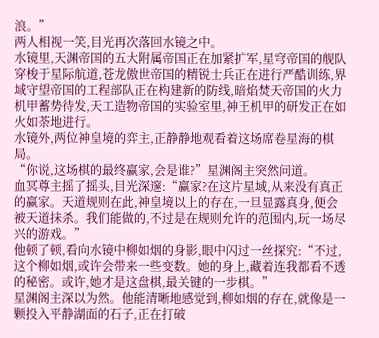浪。”
两人相视一笑,目光再次落回水镜之中。
水镜里,天渊帝国的五大附属帝国正在加紧扩军,星穹帝国的舰队穿梭于星际航道,苍龙傲世帝国的精锐士兵正在进行严酷训练,界域守望帝国的工程部队正在构建新的防线,暗焰焚天帝国的火力机甲蓄势待发,天工造物帝国的实验室里,神王机甲的研发正在如火如荼地进行。
水镜外,两位神皇境的弈主,正静静地观看着这场席卷星海的棋局。
“你说,这场棋的最终赢家,会是谁?”星渊阁主突然问道。
血冥尊主摇了摇头,目光深邃:“赢家?在这片星域,从来没有真正的赢家。天道规则在此,神皇境以上的存在,一旦显露真身,便会被天道抹杀。我们能做的,不过是在规则允许的范围内,玩一场尽兴的游戏。”
他顿了顿,看向水镜中柳如烟的身影,眼中闪过一丝探究:“不过,这个柳如烟,或许会带来一些变数。她的身上,藏着连我都看不透的秘密。或许,她才是这盘棋,最关键的一步棋。”
星渊阁主深以为然。他能清晰地感觉到,柳如烟的存在,就像是一颗投入平静湖面的石子,正在打破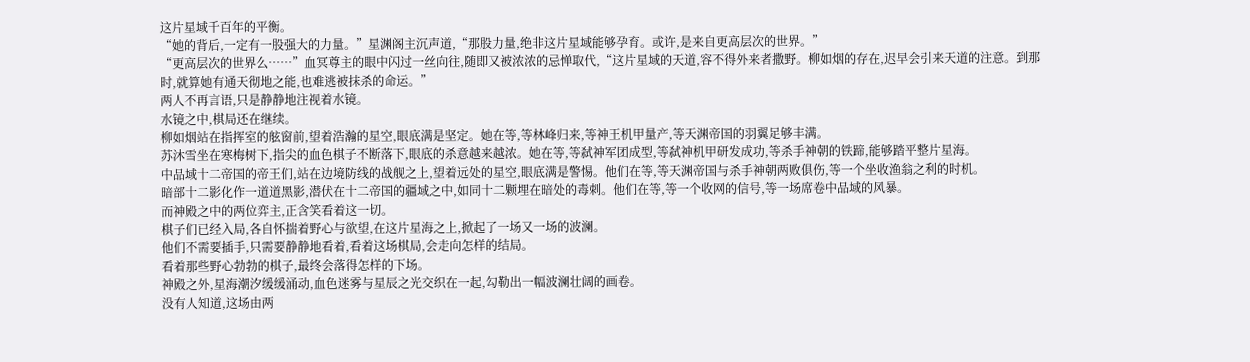这片星域千百年的平衡。
“她的背后,一定有一股强大的力量。”星渊阁主沉声道,“那股力量,绝非这片星域能够孕育。或许,是来自更高层次的世界。”
“更高层次的世界么……”血冥尊主的眼中闪过一丝向往,随即又被浓浓的忌惮取代,“这片星域的天道,容不得外来者撒野。柳如烟的存在,迟早会引来天道的注意。到那时,就算她有通天彻地之能,也难逃被抹杀的命运。”
两人不再言语,只是静静地注视着水镜。
水镜之中,棋局还在继续。
柳如烟站在指挥室的舷窗前,望着浩瀚的星空,眼底满是坚定。她在等,等林峰归来,等神王机甲量产,等天渊帝国的羽翼足够丰满。
苏沐雪坐在寒梅树下,指尖的血色棋子不断落下,眼底的杀意越来越浓。她在等,等弑神军团成型,等弑神机甲研发成功,等杀手神朝的铁蹄,能够踏平整片星海。
中品域十二帝国的帝王们,站在边境防线的战舰之上,望着远处的星空,眼底满是警惕。他们在等,等天渊帝国与杀手神朝两败俱伤,等一个坐收渔翁之利的时机。
暗部十二影化作一道道黑影,潜伏在十二帝国的疆域之中,如同十二颗埋在暗处的毒刺。他们在等,等一个收网的信号,等一场席卷中品域的风暴。
而神殿之中的两位弈主,正含笑看着这一切。
棋子们已经入局,各自怀揣着野心与欲望,在这片星海之上,掀起了一场又一场的波澜。
他们不需要插手,只需要静静地看着,看着这场棋局,会走向怎样的结局。
看着那些野心勃勃的棋子,最终会落得怎样的下场。
神殿之外,星海潮汐缓缓涌动,血色迷雾与星辰之光交织在一起,勾勒出一幅波澜壮阔的画卷。
没有人知道,这场由两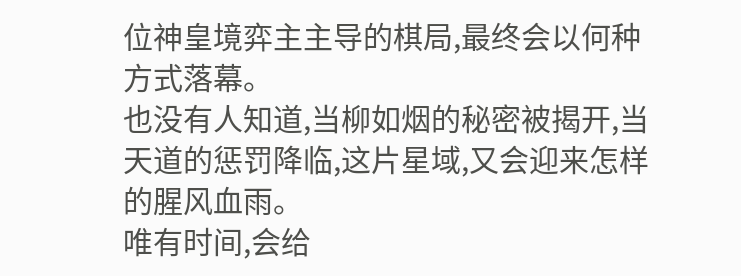位神皇境弈主主导的棋局,最终会以何种方式落幕。
也没有人知道,当柳如烟的秘密被揭开,当天道的惩罚降临,这片星域,又会迎来怎样的腥风血雨。
唯有时间,会给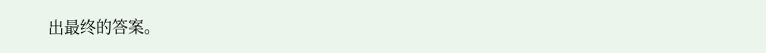出最终的答案。